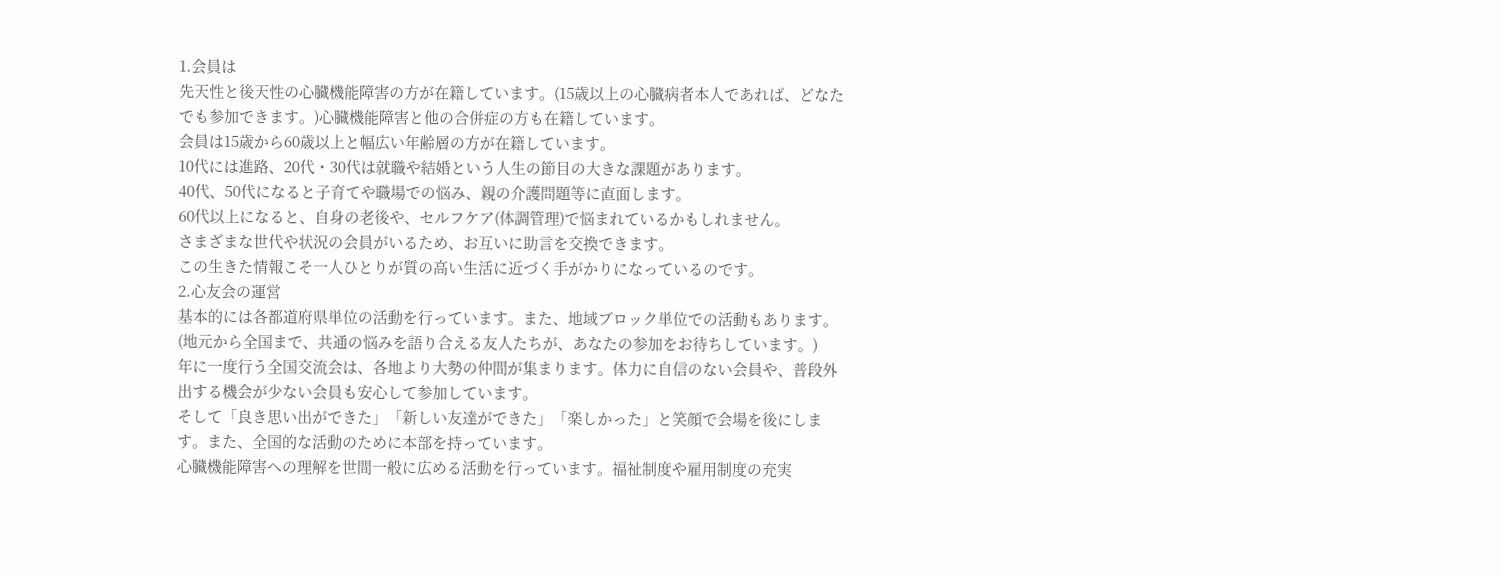1.会員は
先天性と後天性の心臓機能障害の方が在籍しています。(15歳以上の心臓病者本人であれば、どなたでも参加できます。)心臓機能障害と他の合併症の方も在籍しています。
会員は15歳から60歳以上と幅広い年齢層の方が在籍しています。
10代には進路、20代・30代は就職や結婚という人生の節目の大きな課題があります。
40代、50代になると子育てや職場での悩み、親の介護問題等に直面します。
60代以上になると、自身の老後や、セルフケア(体調管理)で悩まれているかもしれません。
さまざまな世代や状況の会員がいるため、お互いに助言を交換できます。
この生きた情報こそ一人ひとりが質の高い生活に近づく手がかりになっているのです。
2.心友会の運営
基本的には各都道府県単位の活動を行っています。また、地域ブロック単位での活動もあります。
(地元から全国まで、共通の悩みを語り合える友人たちが、あなたの参加をお待ちしています。)
年に一度行う全国交流会は、各地より大勢の仲間が集まります。体力に自信のない会員や、普段外出する機会が少ない会員も安心して参加しています。
そして「良き思い出ができた」「新しい友達ができた」「楽しかった」と笑顔で会場を後にします。また、全国的な活動のために本部を持っています。
心臓機能障害への理解を世間一般に広める活動を行っています。福祉制度や雇用制度の充実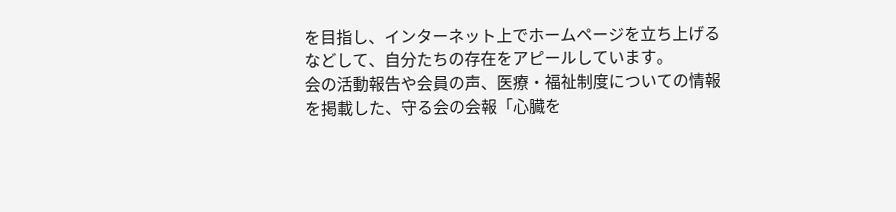を目指し、インターネット上でホームページを立ち上げるなどして、自分たちの存在をアピールしています。
会の活動報告や会員の声、医療・福祉制度についての情報を掲載した、守る会の会報「心臓を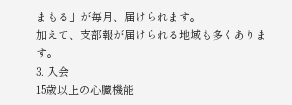まもる」が毎月、届けられます。
加えて、支部報が届けられる地域も多くあります。
3. 入会
15歳以上の心臓機能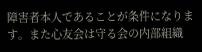障害者本人であることが条件になります。また心友会は守る会の内部組織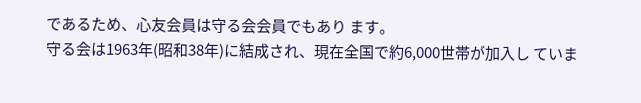であるため、心友会員は守る会会員でもあり ます。
守る会は1963年(昭和38年)に結成され、現在全国で約6,000世帯が加入し ていま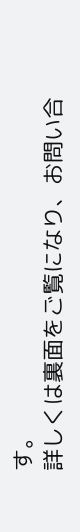す。
詳しくは裏面をご覧になり、お問い合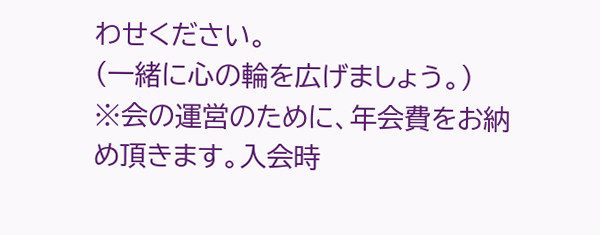わせください。
(一緒に心の輪を広げましょう。)
※会の運営のために、年会費をお納め頂きます。入会時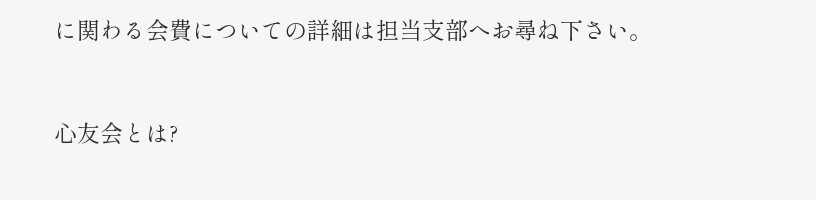に関わる会費についての詳細は担当支部へお尋ね下さい。


心友会とは?